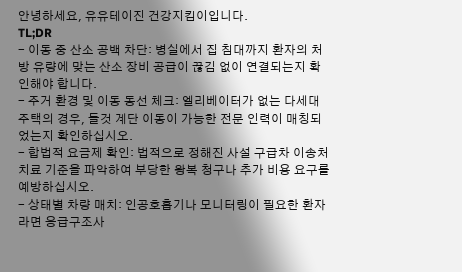안녕하세요, 유유테이진 건강지킴이입니다.
TL;DR
- 이동 중 산소 공백 차단: 병실에서 집 침대까지 환자의 처방 유량에 맞는 산소 장비 공급이 끊김 없이 연결되는지 확인해야 합니다.
- 주거 환경 및 이동 동선 체크: 엘리베이터가 없는 다세대 주택의 경우, 들것 계단 이동이 가능한 전문 인력이 매칭되었는지 확인하십시오.
- 합법적 요금제 확인: 법적으로 정해진 사설 구급차 이송처치료 기준을 파악하여 부당한 왕복 청구나 추가 비용 요구를 예방하십시오.
- 상태별 차량 매치: 인공호흡기나 모니터링이 필요한 환자라면 응급구조사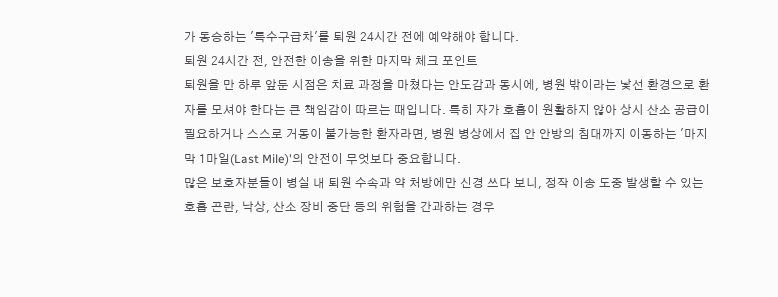가 동승하는 '특수구급차'를 퇴원 24시간 전에 예약해야 합니다.
퇴원 24시간 전, 안전한 이송을 위한 마지막 체크 포인트
퇴원을 만 하루 앞둔 시점은 치료 과정을 마쳤다는 안도감과 동시에, 병원 밖이라는 낯선 환경으로 환자를 모셔야 한다는 큰 책임감이 따르는 때입니다. 특히 자가 호흡이 원활하지 않아 상시 산소 공급이 필요하거나 스스로 거동이 불가능한 환자라면, 병원 병상에서 집 안 안방의 침대까지 이동하는 '마지막 1마일(Last Mile)'의 안전이 무엇보다 중요합니다.
많은 보호자분들이 병실 내 퇴원 수속과 약 처방에만 신경 쓰다 보니, 정작 이송 도중 발생할 수 있는 호흡 곤란, 낙상, 산소 장비 중단 등의 위험을 간과하는 경우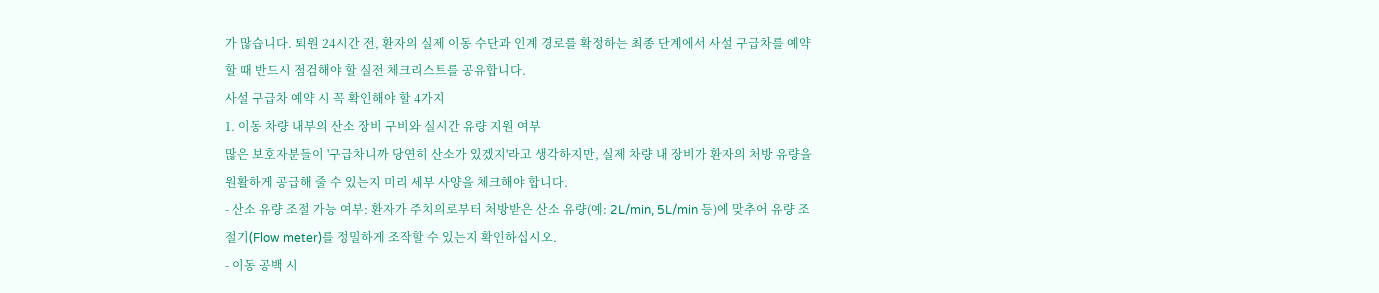가 많습니다. 퇴원 24시간 전, 환자의 실제 이동 수단과 인계 경로를 확정하는 최종 단계에서 사설 구급차를 예약할 때 반드시 점검해야 할 실전 체크리스트를 공유합니다.
사설 구급차 예약 시 꼭 확인해야 할 4가지
1. 이동 차량 내부의 산소 장비 구비와 실시간 유량 지원 여부
많은 보호자분들이 '구급차니까 당연히 산소가 있겠지'라고 생각하지만, 실제 차량 내 장비가 환자의 처방 유량을 원활하게 공급해 줄 수 있는지 미리 세부 사양을 체크해야 합니다.
- 산소 유량 조절 가능 여부: 환자가 주치의로부터 처방받은 산소 유량(예: 2L/min, 5L/min 등)에 맞추어 유량 조절기(Flow meter)를 정밀하게 조작할 수 있는지 확인하십시오.
- 이동 공백 시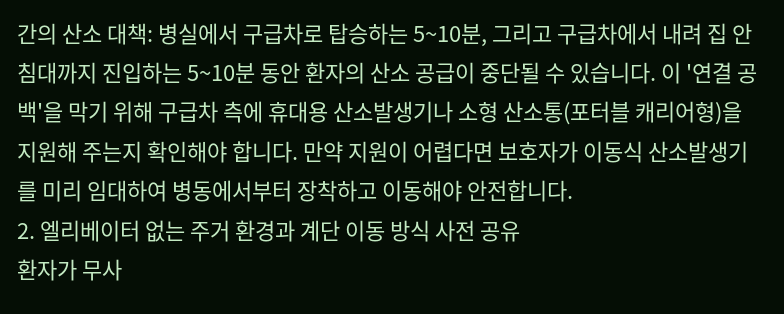간의 산소 대책: 병실에서 구급차로 탑승하는 5~10분, 그리고 구급차에서 내려 집 안 침대까지 진입하는 5~10분 동안 환자의 산소 공급이 중단될 수 있습니다. 이 '연결 공백'을 막기 위해 구급차 측에 휴대용 산소발생기나 소형 산소통(포터블 캐리어형)을 지원해 주는지 확인해야 합니다. 만약 지원이 어렵다면 보호자가 이동식 산소발생기를 미리 임대하여 병동에서부터 장착하고 이동해야 안전합니다.
2. 엘리베이터 없는 주거 환경과 계단 이동 방식 사전 공유
환자가 무사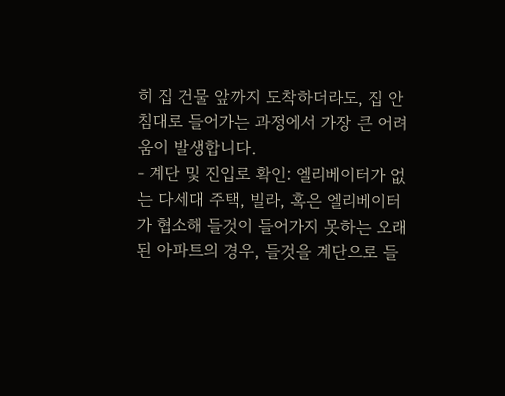히 집 건물 앞까지 도착하더라도, 집 안 침대로 들어가는 과정에서 가장 큰 어려움이 발생합니다.
- 계단 및 진입로 확인: 엘리베이터가 없는 다세대 주택, 빌라, 혹은 엘리베이터가 협소해 들것이 들어가지 못하는 오래된 아파트의 경우, 들것을 계단으로 들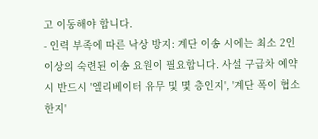고 이동해야 합니다.
- 인력 부족에 따른 낙상 방지: 계단 이송 시에는 최소 2인 이상의 숙련된 이송 요원이 필요합니다. 사설 구급차 예약 시 반드시 '엘리베이터 유무 및 몇 층인지', '계단 폭이 협소한지'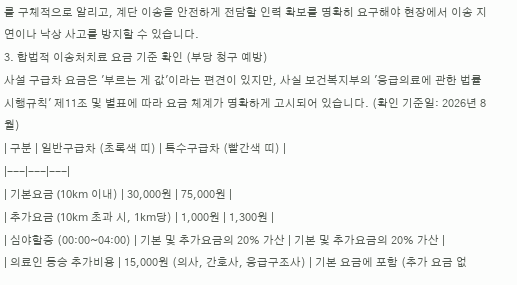를 구체적으로 알리고, 계단 이송을 안전하게 전담할 인력 확보를 명확히 요구해야 현장에서 이송 지연이나 낙상 사고를 방지할 수 있습니다.
3. 합법적 이송처치료 요금 기준 확인 (부당 청구 예방)
사설 구급차 요금은 '부르는 게 값'이라는 편견이 있지만, 사실 보건복지부의 '응급의료에 관한 법률 시행규칙' 제11조 및 별표에 따라 요금 체계가 명확하게 고시되어 있습니다. (확인 기준일: 2026년 8월)
| 구분 | 일반구급차 (초록색 띠) | 특수구급차 (빨간색 띠) |
|---|---|---|
| 기본요금 (10km 이내) | 30,000원 | 75,000원 |
| 추가요금 (10km 초과 시, 1km당) | 1,000원 | 1,300원 |
| 심야할증 (00:00~04:00) | 기본 및 추가요금의 20% 가산 | 기본 및 추가요금의 20% 가산 |
| 의료인 동승 추가비용 | 15,000원 (의사, 간호사, 응급구조사) | 기본 요금에 포함 (추가 요금 없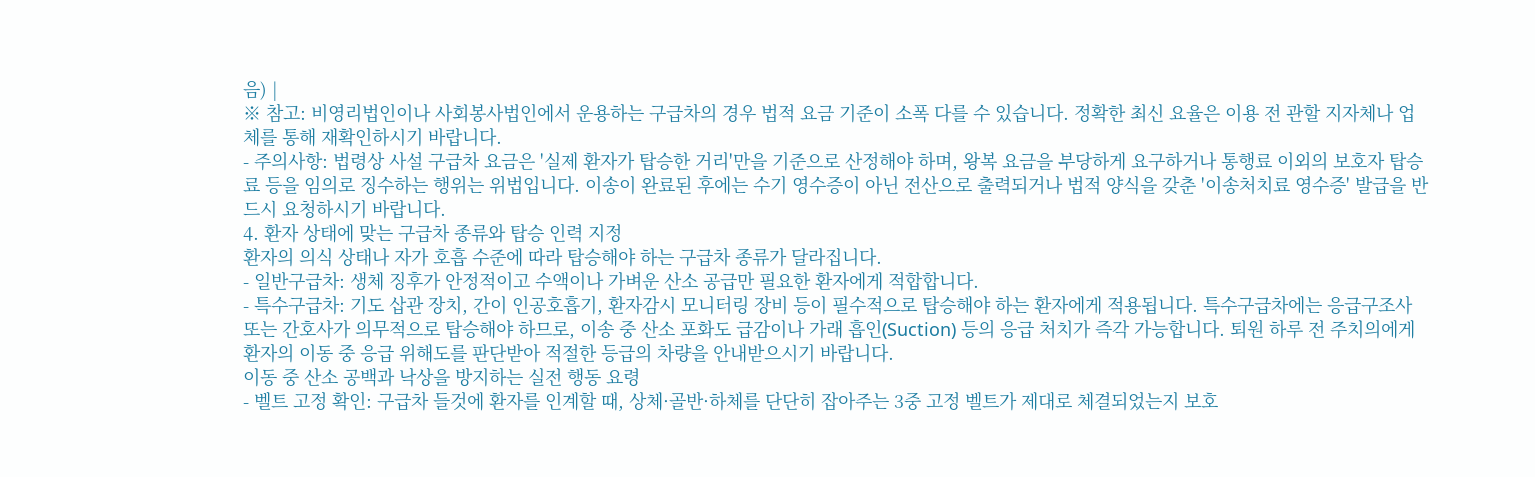음) |
※ 참고: 비영리법인이나 사회봉사법인에서 운용하는 구급차의 경우 법적 요금 기준이 소폭 다를 수 있습니다. 정확한 최신 요율은 이용 전 관할 지자체나 업체를 통해 재확인하시기 바랍니다.
- 주의사항: 법령상 사설 구급차 요금은 '실제 환자가 탑승한 거리'만을 기준으로 산정해야 하며, 왕복 요금을 부당하게 요구하거나 통행료 이외의 보호자 탑승료 등을 임의로 징수하는 행위는 위법입니다. 이송이 완료된 후에는 수기 영수증이 아닌 전산으로 출력되거나 법적 양식을 갖춘 '이송처치료 영수증' 발급을 반드시 요청하시기 바랍니다.
4. 환자 상태에 맞는 구급차 종류와 탑승 인력 지정
환자의 의식 상태나 자가 호흡 수준에 따라 탑승해야 하는 구급차 종류가 달라집니다.
- 일반구급차: 생체 징후가 안정적이고 수액이나 가벼운 산소 공급만 필요한 환자에게 적합합니다.
- 특수구급차: 기도 삽관 장치, 간이 인공호흡기, 환자감시 모니터링 장비 등이 필수적으로 탑승해야 하는 환자에게 적용됩니다. 특수구급차에는 응급구조사 또는 간호사가 의무적으로 탑승해야 하므로, 이송 중 산소 포화도 급감이나 가래 흡인(Suction) 등의 응급 처치가 즉각 가능합니다. 퇴원 하루 전 주치의에게 환자의 이동 중 응급 위해도를 판단받아 적절한 등급의 차량을 안내받으시기 바랍니다.
이동 중 산소 공백과 낙상을 방지하는 실전 행동 요령
- 벨트 고정 확인: 구급차 들것에 환자를 인계할 때, 상체·골반·하체를 단단히 잡아주는 3중 고정 벨트가 제대로 체결되었는지 보호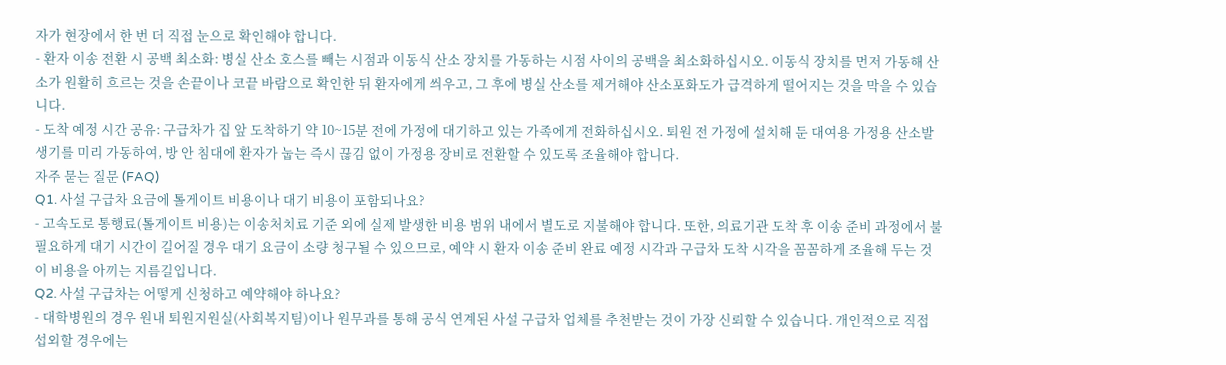자가 현장에서 한 번 더 직접 눈으로 확인해야 합니다.
- 환자 이송 전환 시 공백 최소화: 병실 산소 호스를 빼는 시점과 이동식 산소 장치를 가동하는 시점 사이의 공백을 최소화하십시오. 이동식 장치를 먼저 가동해 산소가 원활히 흐르는 것을 손끝이나 코끝 바람으로 확인한 뒤 환자에게 씌우고, 그 후에 병실 산소를 제거해야 산소포화도가 급격하게 떨어지는 것을 막을 수 있습니다.
- 도착 예정 시간 공유: 구급차가 집 앞 도착하기 약 10~15분 전에 가정에 대기하고 있는 가족에게 전화하십시오. 퇴원 전 가정에 설치해 둔 대여용 가정용 산소발생기를 미리 가동하여, 방 안 침대에 환자가 눕는 즉시 끊김 없이 가정용 장비로 전환할 수 있도록 조율해야 합니다.
자주 묻는 질문 (FAQ)
Q1. 사설 구급차 요금에 톨게이트 비용이나 대기 비용이 포함되나요?
- 고속도로 통행료(톨게이트 비용)는 이송처치료 기준 외에 실제 발생한 비용 범위 내에서 별도로 지불해야 합니다. 또한, 의료기관 도착 후 이송 준비 과정에서 불필요하게 대기 시간이 길어질 경우 대기 요금이 소량 청구될 수 있으므로, 예약 시 환자 이송 준비 완료 예정 시각과 구급차 도착 시각을 꼼꼼하게 조율해 두는 것이 비용을 아끼는 지름길입니다.
Q2. 사설 구급차는 어떻게 신청하고 예약해야 하나요?
- 대학병원의 경우 원내 퇴원지원실(사회복지팀)이나 원무과를 통해 공식 연계된 사설 구급차 업체를 추천받는 것이 가장 신뢰할 수 있습니다. 개인적으로 직접 섭외할 경우에는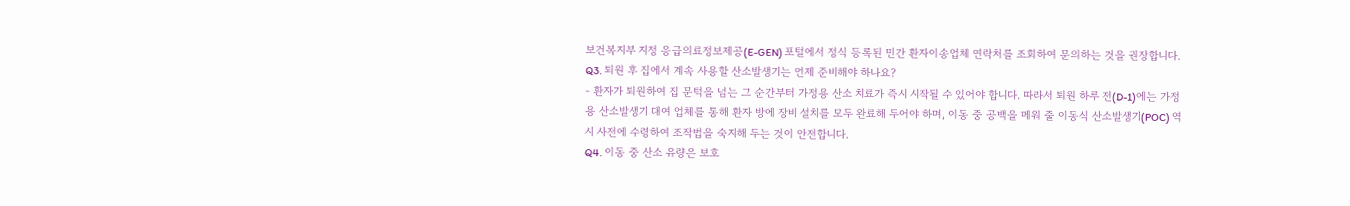보건복지부 지정 응급의료정보제공(E-GEN) 포털에서 정식 등록된 민간 환자이송업체 연락처를 조회하여 문의하는 것을 권장합니다.
Q3. 퇴원 후 집에서 계속 사용할 산소발생기는 언제 준비해야 하나요?
- 환자가 퇴원하여 집 문턱을 넘는 그 순간부터 가정용 산소 치료가 즉시 시작될 수 있어야 합니다. 따라서 퇴원 하루 전(D-1)에는 가정용 산소발생기 대여 업체를 통해 환자 방에 장비 설치를 모두 완료해 두어야 하며, 이동 중 공백을 메워 줄 이동식 산소발생기(POC) 역시 사전에 수령하여 조작법을 숙지해 두는 것이 안전합니다.
Q4. 이동 중 산소 유량은 보호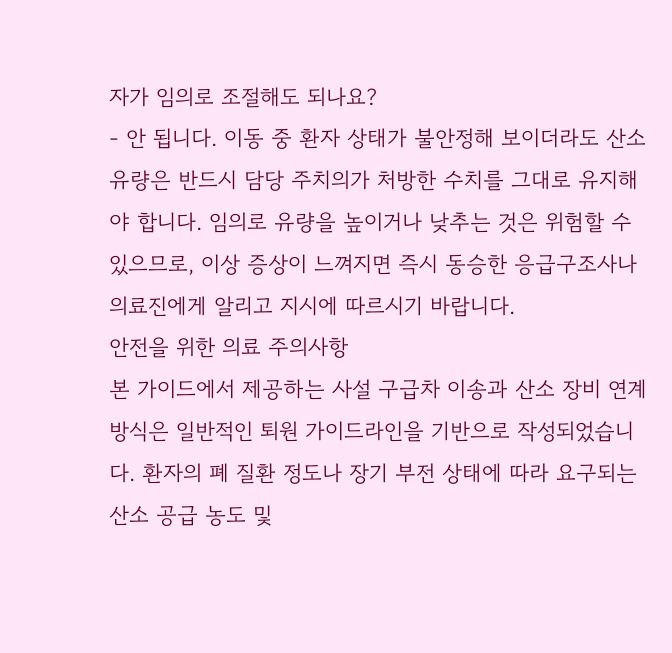자가 임의로 조절해도 되나요?
- 안 됩니다. 이동 중 환자 상태가 불안정해 보이더라도 산소 유량은 반드시 담당 주치의가 처방한 수치를 그대로 유지해야 합니다. 임의로 유량을 높이거나 낮추는 것은 위험할 수 있으므로, 이상 증상이 느껴지면 즉시 동승한 응급구조사나 의료진에게 알리고 지시에 따르시기 바랍니다.
안전을 위한 의료 주의사항
본 가이드에서 제공하는 사설 구급차 이송과 산소 장비 연계 방식은 일반적인 퇴원 가이드라인을 기반으로 작성되었습니다. 환자의 폐 질환 정도나 장기 부전 상태에 따라 요구되는 산소 공급 농도 및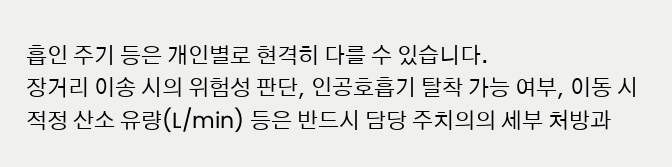흡인 주기 등은 개인별로 현격히 다를 수 있습니다.
장거리 이송 시의 위험성 판단, 인공호흡기 탈착 가능 여부, 이동 시 적정 산소 유량(L/min) 등은 반드시 담당 주치의의 세부 처방과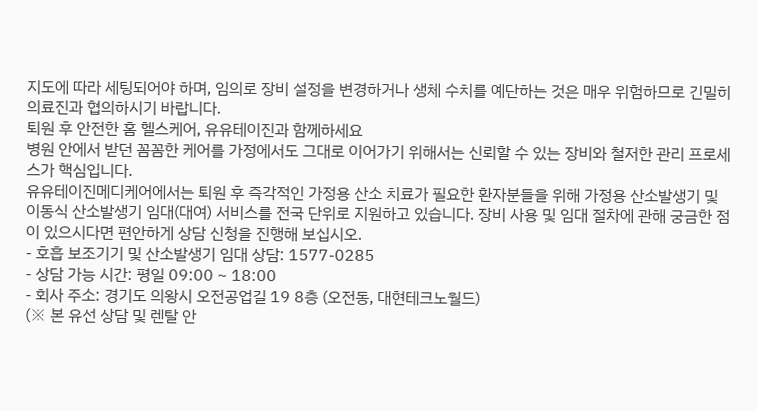지도에 따라 세팅되어야 하며, 임의로 장비 설정을 변경하거나 생체 수치를 예단하는 것은 매우 위험하므로 긴밀히 의료진과 협의하시기 바랍니다.
퇴원 후 안전한 홈 헬스케어, 유유테이진과 함께하세요
병원 안에서 받던 꼼꼼한 케어를 가정에서도 그대로 이어가기 위해서는 신뢰할 수 있는 장비와 철저한 관리 프로세스가 핵심입니다.
유유테이진메디케어에서는 퇴원 후 즉각적인 가정용 산소 치료가 필요한 환자분들을 위해 가정용 산소발생기 및 이동식 산소발생기 임대(대여) 서비스를 전국 단위로 지원하고 있습니다. 장비 사용 및 임대 절차에 관해 궁금한 점이 있으시다면 편안하게 상담 신청을 진행해 보십시오.
- 호흡 보조기기 및 산소발생기 임대 상담: 1577-0285
- 상담 가능 시간: 평일 09:00 ~ 18:00
- 회사 주소: 경기도 의왕시 오전공업길 19 8층 (오전동, 대현테크노월드)
(※ 본 유선 상담 및 렌탈 안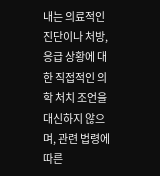내는 의료적인 진단이나 처방, 응급 상황에 대한 직접적인 의학 처치 조언을 대신하지 않으며, 관련 법령에 따른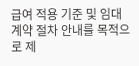급여 적용 기준 및 임대 계약 절차 안내를 목적으로 제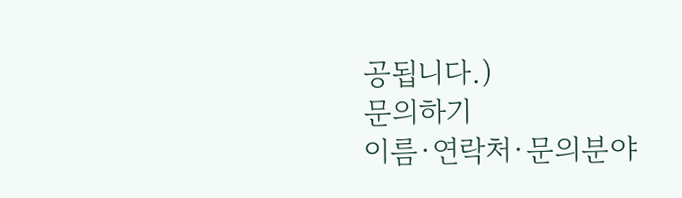공됩니다.)
문의하기
이름·연락처·문의분야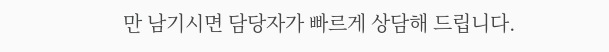만 남기시면 담당자가 빠르게 상담해 드립니다.